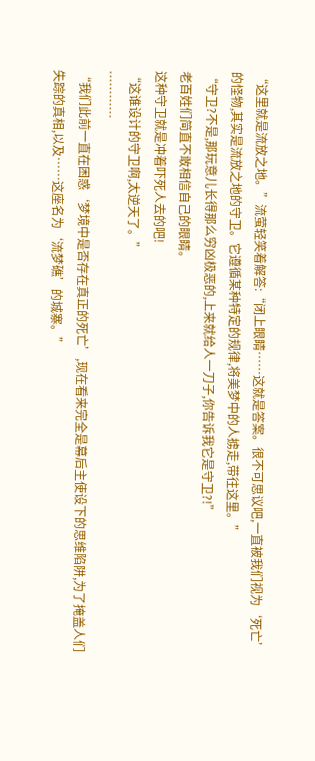“这里就是流放之地。”流萤轻笑着解答:“闭上眼睛……这就是答案。很不可思议吧,一直被我们视为‘死亡’的怪物,其实是流放之地的守卫。它遵循某种特定的规律,将美梦中的人掳走,带往这里。”
“守卫?不是,那玩意儿长得那么穷凶极恶的,上来就给人一刀子,你告诉我它是守卫?!”
老百姓们简直不敢相信自己的眼睛。
这种守卫就是冲着吓死人去的吧!
“这谁设计的守卫啊,太逆天了。”
…………
“我们此前一直在困惑‘梦境中是否存在真正的死亡’,现在看来完全是幕后主使设下的思维陷阱,为了掩盖人们失踪的真相,以及……这座名为‘流梦礁’的城寨。”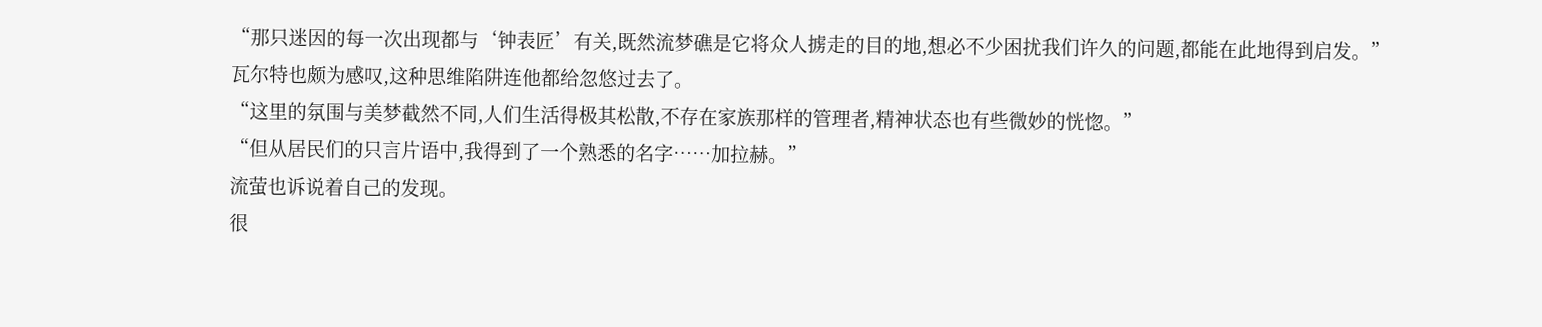“那只迷因的每一次出现都与‘钟表匠’有关,既然流梦礁是它将众人掳走的目的地,想必不少困扰我们许久的问题,都能在此地得到启发。”
瓦尔特也颇为感叹,这种思维陷阱连他都给忽悠过去了。
“这里的氛围与美梦截然不同,人们生活得极其松散,不存在家族那样的管理者,精神状态也有些微妙的恍惚。”
“但从居民们的只言片语中,我得到了一个熟悉的名字……加拉赫。”
流萤也诉说着自己的发现。
很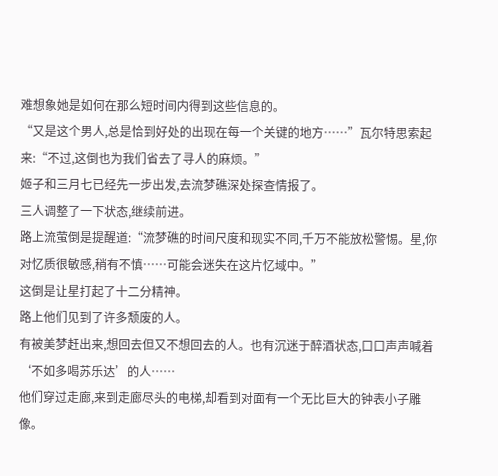难想象她是如何在那么短时间内得到这些信息的。
“又是这个男人,总是恰到好处的出现在每一个关键的地方……”瓦尔特思索起来:“不过,这倒也为我们省去了寻人的麻烦。”
姬子和三月七已经先一步出发,去流梦礁深处探查情报了。
三人调整了一下状态,继续前进。
路上流萤倒是提醒道:“流梦礁的时间尺度和现实不同,千万不能放松警惕。星,你对忆质很敏感,稍有不慎……可能会迷失在这片忆域中。”
这倒是让星打起了十二分精神。
路上他们见到了许多颓废的人。
有被美梦赶出来,想回去但又不想回去的人。也有沉迷于醉酒状态,口口声声喊着‘不如多喝苏乐达’的人……
他们穿过走廊,来到走廊尽头的电梯,却看到对面有一个无比巨大的钟表小子雕像。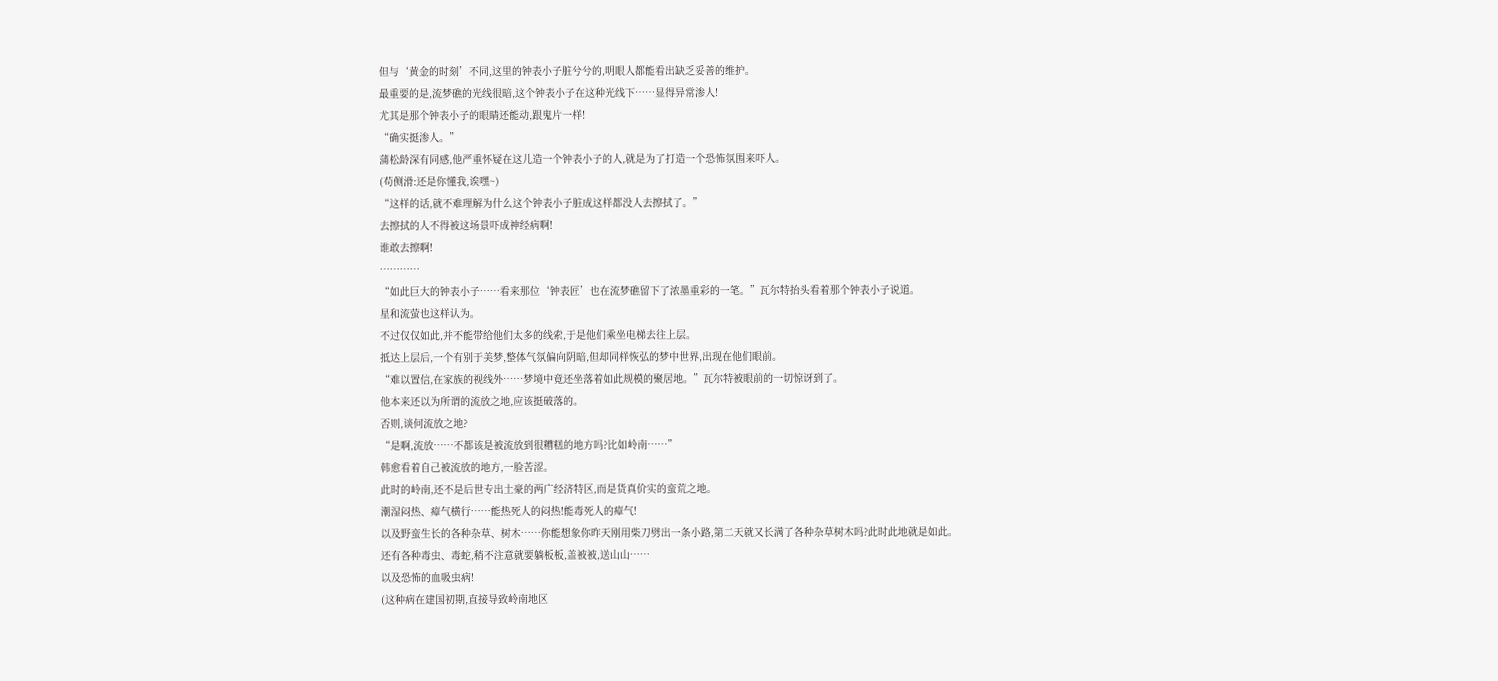但与‘黄金的时刻’不同,这里的钟表小子脏兮兮的,明眼人都能看出缺乏妥善的维护。
最重要的是,流梦礁的光线很暗,这个钟表小子在这种光线下……显得异常渗人!
尤其是那个钟表小子的眼睛还能动,跟鬼片一样!
“确实挺渗人。”
蒲松龄深有同感,他严重怀疑在这儿造一个钟表小子的人,就是为了打造一个恐怖氛围来吓人。
(苟侧滑:还是你懂我,诶嘿~)
“这样的话,就不难理解为什么这个钟表小子脏成这样都没人去擦拭了。”
去擦拭的人不得被这场景吓成神经病啊!
谁敢去擦啊!
…………
“如此巨大的钟表小子……看来那位‘钟表匠’也在流梦礁留下了浓墨重彩的一笔。”瓦尔特抬头看着那个钟表小子说道。
星和流萤也这样认为。
不过仅仅如此,并不能带给他们太多的线索,于是他们乘坐电梯去往上层。
抵达上层后,一个有别于美梦,整体气氛偏向阴暗,但却同样恢弘的梦中世界,出现在他们眼前。
“难以置信,在家族的视线外……梦境中竟还坐落着如此规模的聚居地。”瓦尔特被眼前的一切惊讶到了。
他本来还以为所谓的流放之地,应该挺破落的。
否则,谈何流放之地?
“是啊,流放……不都该是被流放到很糟糕的地方吗?比如岭南……”
韩愈看着自己被流放的地方,一脸苦涩。
此时的岭南,还不是后世专出土豪的两广经济特区,而是货真价实的蛮荒之地。
潮湿闷热、瘴气横行……能热死人的闷热!能毒死人的瘴气!
以及野蛮生长的各种杂草、树木……你能想象你昨天刚用柴刀劈出一条小路,第二天就又长满了各种杂草树木吗?此时此地就是如此。
还有各种毒虫、毒蛇,稍不注意就要躺板板,盖被被,送山山……
以及恐怖的血吸虫病!
(这种病在建国初期,直接导致岭南地区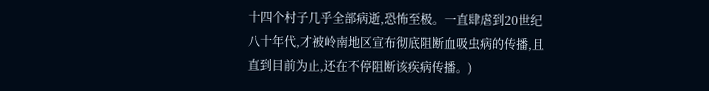十四个村子几乎全部病逝,恐怖至极。一直肆虐到20世纪八十年代,才被岭南地区宣布彻底阻断血吸虫病的传播,且直到目前为止,还在不停阻断该疾病传播。)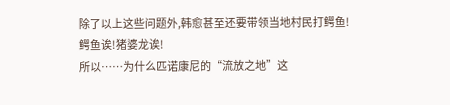除了以上这些问题外,韩愈甚至还要带领当地村民打鳄鱼!
鳄鱼诶!猪婆龙诶!
所以……为什么匹诺康尼的“流放之地”这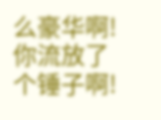么豪华啊!
你流放了个锤子啊!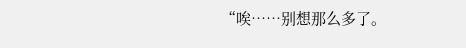“唉……别想那么多了。